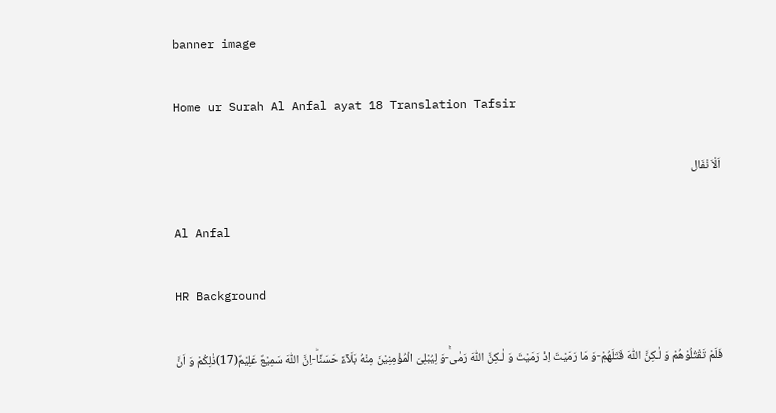banner image

Home ur Surah Al Anfal ayat 18 Translation Tafsir

اَلْاَ نْفَال

Al Anfal

HR Background

فَلَمْ تَقْتُلُوْهُمْ وَ لٰـكِنَّ اللّٰهَ قَتَلَهُمْ۪-وَ مَا رَمَیْتَ اِذْ رَمَیْتَ وَ لٰـكِنَّ اللّٰهَ رَمٰىۚ-وَ لِیُبْلِیَ الْمُؤْمِنِیْنَ مِنْهُ بَلَآءً حَسَنًاؕ-اِنَّ اللّٰهَ سَمِیْعٌ عَلِیْمٌ(17)ذٰلِكُمْ وَ اَنَّ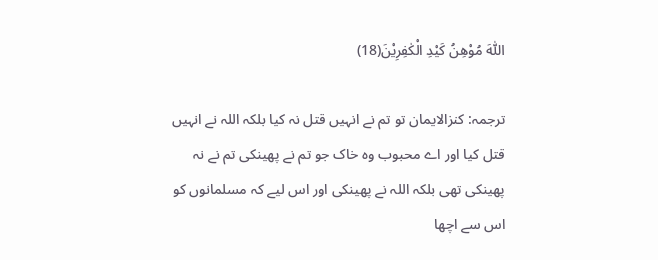اللّٰهَ مُوْهِنُ كَیْدِ الْكٰفِرِیْنَ(18)

ترجمہ: کنزالایمان تو تم نے انہیں قتل نہ کیا بلکہ اللہ نے انہیں قتل کیا اور اے محبوب وہ خاک جو تم نے پھینکی تم نے نہ پھینکی تھی بلکہ اللہ نے پھینکی اور اس لیے کہ مسلمانوں کو اس سے اچھا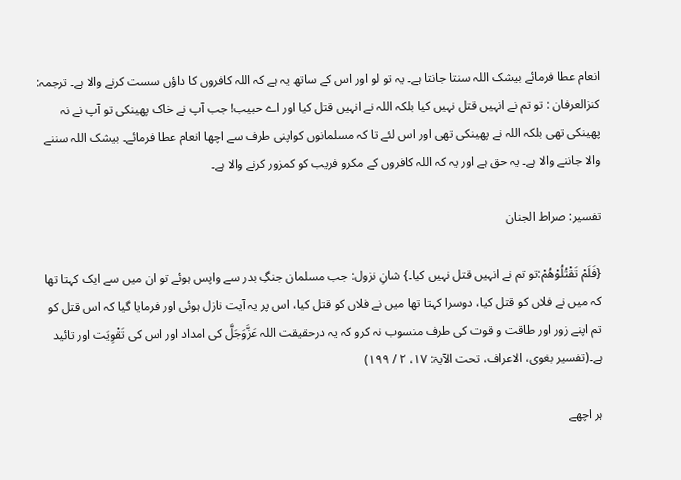انعام عطا فرمائے بیشک اللہ سنتا جانتا ہے۔ یہ تو لو اور اس کے ساتھ یہ ہے کہ اللہ کافروں کا داؤں سست کرنے والا ہے۔ ترجمہ: کنزالعرفان : تو تم نے انہیں قتل نہیں کیا بلکہ اللہ نے انہیں قتل کیا اور اے حبیب! جب آپ نے خاک پھینکی تو آپ نے نہ پھینکی تھی بلکہ اللہ نے پھینکی تھی اور اس لئے تا کہ مسلمانوں کواپنی طرف سے اچھا انعام عطا فرمائے۔ بیشک اللہ سننے والا جاننے والا ہے۔ یہ حق ہے اور یہ کہ اللہ کافروں کے مکرو فریب کو کمزور کرنے والا ہے۔

تفسیر: صراط الجنان

{فَلَمْ تَقْتُلُوْهُمْ:تو تم نے انہیں قتل نہیں کیا۔} شانِ نزول: جب مسلمان جنگِ بدر سے واپس ہوئے تو ان میں سے ایک کہتا تھا کہ میں نے فلاں کو قتل کیا، دوسرا کہتا تھا میں نے فلاں کو قتل کیا، اس پر یہ آیت نازل ہوئی اور فرمایا گیا کہ اس قتل کو تم اپنے زور اور طاقت و قوت کی طرف منسوب نہ کرو کہ یہ درحقیقت اللہ عَزَّوَجَلَّ کی امداد اور اس کی تَقْوِیَت اور تائید ہے۔(تفسیر بغوی، الاعراف، تحت الآیۃ: ۱۷، ۲ / ۱۹۹)

ہر اچھے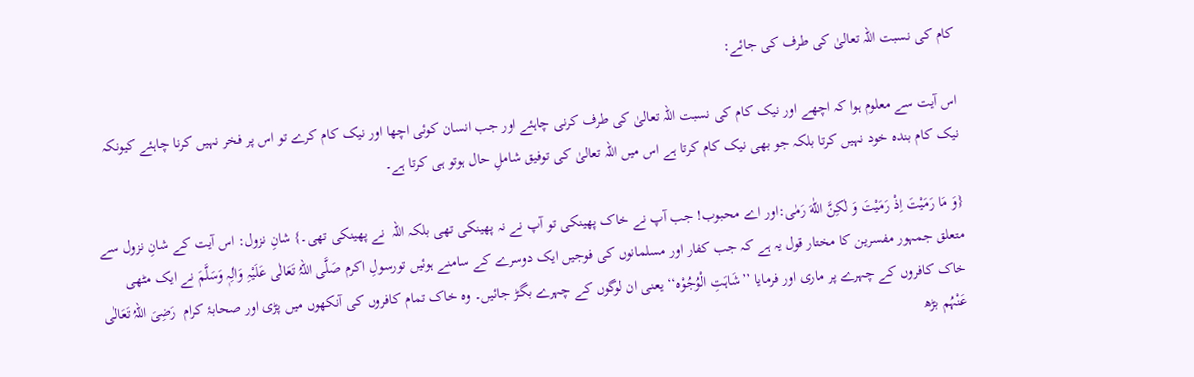کام کی نسبت اللہ تعالیٰ کی طرف کی جائے:

اس آیت سے معلوم ہوا کہ اچھے اور نیک کام کی نسبت اللہ تعالیٰ کی طرف کرنی چاہئے اور جب انسان کوئی اچھا اور نیک کام کرے تو اس پر فخر نہیں کرنا چاہئے کیونکہ نیک کام بندہ خود نہیں کرتا بلکہ جو بھی نیک کام کرتا ہے اس میں اللہ تعالیٰ کی توفیق شاملِ حال ہوتو ہی کرتا ہے۔

{وَ مَا رَمَیْتَ اِذْ رَمَیْتَ وَ لٰكِنَّ اللّٰهَ رَمٰى:اور اے محبوب! جب آپ نے خاک پھینکی تو آپ نے نہ پھینکی تھی بلکہ اللہ  نے پھینکی تھی۔} شانِ نزول: اس آیت کے شانِ نزول سے متعلق جمہور مفسرین کا مختار قول یہ ہے کہ جب کفار اور مسلمانوں کی فوجیں ایک دوسرے کے سامنے ہوئیں تورسولِ اکرم صَلَّی اللہُ تَعَالٰی عَلَیْہِ وَاٰلِہٖ وَسَلَّمَ نے ایک مٹھی خاک کافروں کے چہرے پر ماری اور فرمایا ’’شَاہَتِ الْوُجُوْہ‘‘ یعنی ان لوگوں کے چہرے بگڑ جائیں۔ وہ خاک تمام کافروں کی آنکھوں میں پڑی اور صحابۂ کرام  رَضِیَ اللہُ تَعَالٰی عَنْہُم بڑھ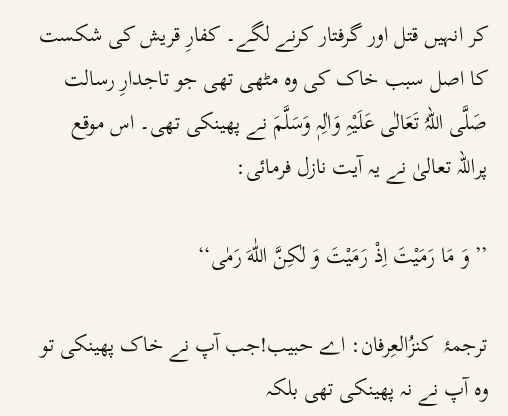کر انہیں قتل اور گرفتار کرنے لگے۔ کفارِ قریش کی شکست کا اصل سبب خاک کی وہ مٹھی تھی جو تاجدارِ رسالت صَلَّی اللہُ تَعَالٰی عَلَیْہِ وَاٰلِہٖ وَسَلَّمَ نے پھینکی تھی۔ اس موقع پراللہ تعالیٰ نے یہ آیت نازل فرمائی:

’’ وَ مَا رَمَیْتَ اِذْ رَمَیْتَ وَ لٰكِنَّ اللّٰهَ رَمٰى‘‘

ترجمۂ  کنزُالعِرفان: اے حبیب!جب آپ نے خاک پھینکی تو وہ آپ نے نہ پھینکی تھی بلکہ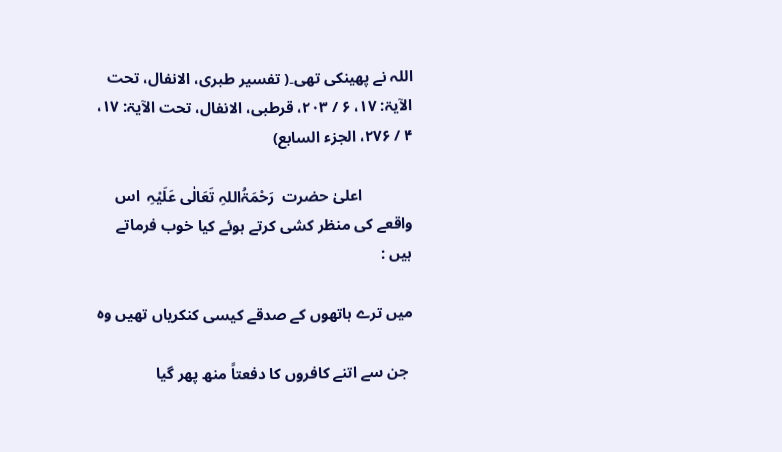اللہ نے پھینکی تھی۔( تفسیر طبری، الانفال، تحت الآیۃ: ۱۷، ۶ / ۲۰۳، قرطبی، الانفال، تحت الآیۃ: ۱۷، ۴ / ۲۷۶، الجزء السابع)

             اعلیٰ حضرت  رَحْمَۃُاللہِ تَعَالٰی عَلَیْہِ  اس واقعے کی منظر کشی کرتے ہوئے کیا خوب فرماتے ہیں :

میں ترے ہاتھوں کے صدقے کیسی کنکریاں تھیں وہ

 جن سے اتنے کافروں کا دفعتاً منھ پھر گیا